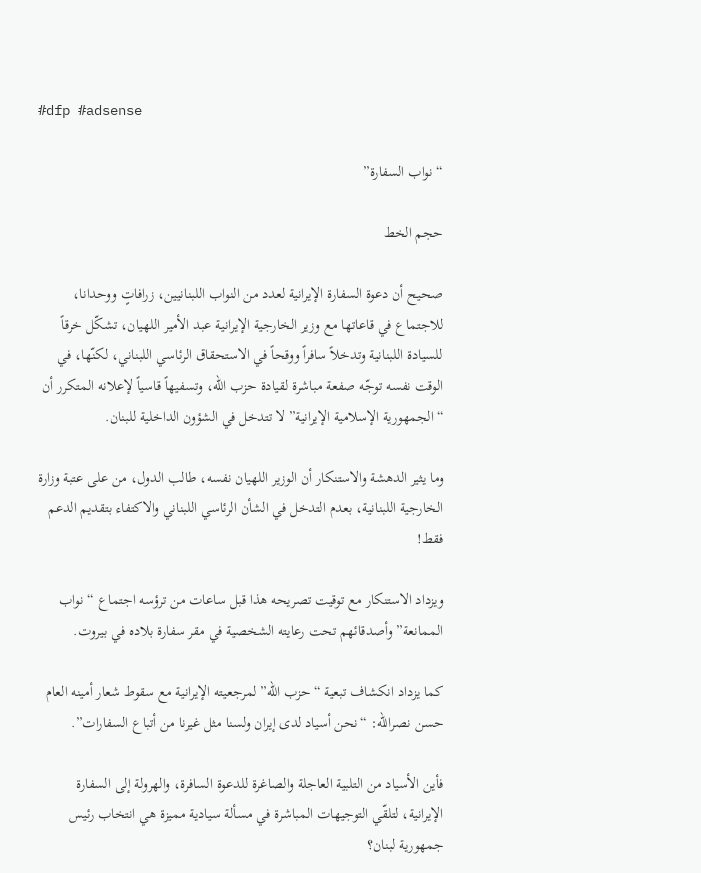#dfp #adsense

“نواب السفارة”

حجم الخط

صحيح أن دعوة السفارة الإيرانية لعدد من النواب اللبنانيين، زرافاتٍ ووحدانا، للاجتماع في قاعاتها مع وزير الخارجية الإيرانية عبد الأمير اللهيان، تشكّل خرقاً للسيادة اللبنانية وتدخلاً سافراً ووقحاً في الاستحقاق الرئاسي اللبناني، لكنّها، في الوقت نفسه توجّه صفعة مباشرة لقيادة حزب اللّه، وتسفيهاً قاسياً لإعلانه المتكرر أن “الجمهورية الإسلامية الإيرانية” لا تتدخل في الشؤون الداخلية للبنان.

وما يثير الدهشة والاستنكار أن الوزير اللهيان نفسه، طالب الدول، من على عتبة وزارة الخارجية اللبنانية، بعدم التدخل في الشأن الرئاسي اللبناني والاكتفاء بتقديم الدعم فقط!

ويزداد الاستنكار مع توقيت تصريحه هذا قبل ساعات من ترؤسه اجتماع “نواب الممانعة” وأصدقائهم تحت رعايته الشخصية في مقر سفارة بلاده في بيروت.

كما يزداد انكشاف تبعية “حزب اللّه” لمرجعيته الإيرانية مع سقوط شعار أمينه العام حسن نصراللّه: “نحن أسياد لدى إيران ولسنا مثل غيرنا من أتباع السفارات”.

فأين الأسياد من التلبية العاجلة والصاغرة للدعوة السافرة، والهرولة إلى السفارة الإيرانية، لتلقّي التوجيهات المباشرة في مسألة سيادية مميزة هي انتخاب رئيس جمهورية لبنان؟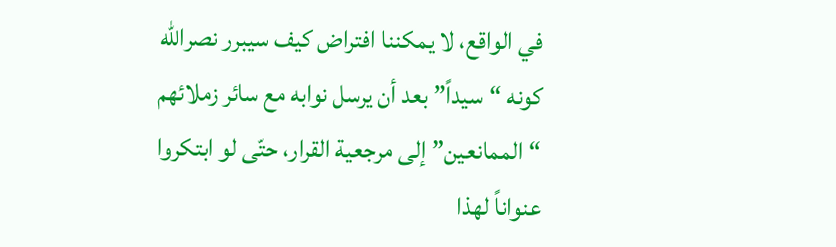في الواقع، لا يمكننا افتراض كيف سيبرر نصراللّه كونه “سيداً” بعد أن يرسل نوابه مع سائر زملائهم “الممانعين” إلى مرجعية القرار، حتّى لو ابتكروا عنواناً لهذا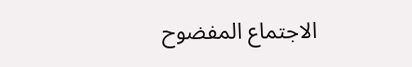الاجتماع المفضوح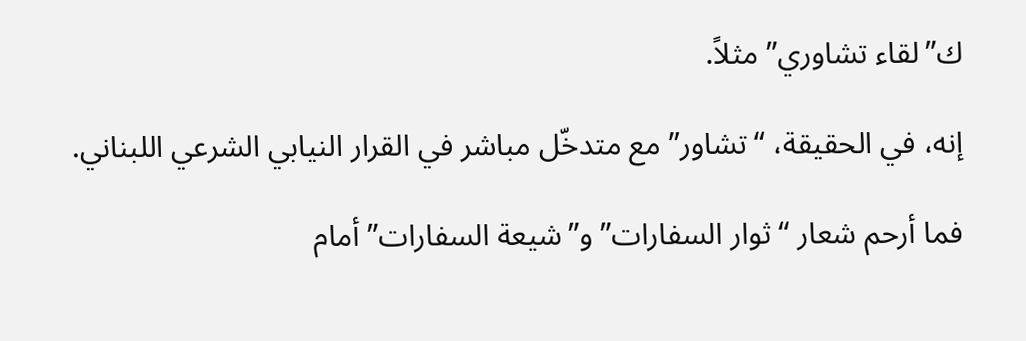ك”لقاء تشاوري” مثلاً.

إنه، في الحقيقة، “تشاور” مع متدخّل مباشر في القرار النيابي الشرعي اللبناني.

فما أرحم شعار “ثوار السفارات” و”شيعة السفارات” أمام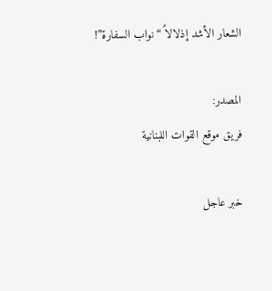الشعار الأشد إذلالاً “نواب السفارة”!

المصدر:
فريق موقع القوات اللبنانية

خبر عاجل